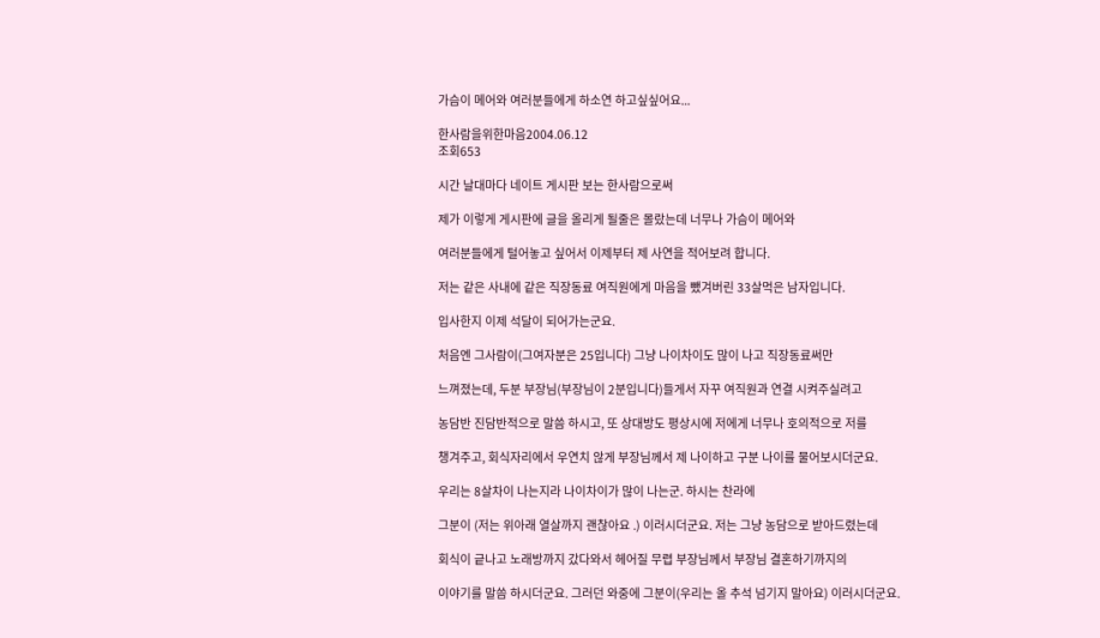가슴이 메어와 여러분들에게 하소연 하고싶싶어요...

한사람을위한마음2004.06.12
조회653

시간 날대마다 네이트 게시판 보는 한사람으로써

제가 이렇게 게시판에 글을 올리게 될줄은 몰랐는데 너무나 가슴이 메어와

여러분들에게 털어놓고 싶어서 이제부터 제 사연을 적어보려 합니다.

저는 같은 사내에 같은 직장동료 여직원에게 마음을 뺐겨버린 33살먹은 남자입니다.

입사한지 이제 석달이 되어가는군요.

처음엔 그사람이(그여자분은 25입니다) 그냥 나이차이도 많이 나고 직장동료써만

느껴졌는데, 두분 부장님(부장님이 2분입니다)들게서 자꾸 여직원과 연결 시켜주실려고

농담반 진담반적으로 말씀 하시고, 또 상대방도 평상시에 저에게 너무나 호의적으로 저를

챙겨주고, 회식자리에서 우연치 않게 부장님께서 제 나이하고 구분 나이를 물어보시더군요.

우리는 8살차이 나는지라 나이차이가 많이 나는군. 하시는 찬라에

그분이 (저는 위아래 열살까지 괜찮아요 .) 이러시더군요. 저는 그냥 농담으로 받아드렸는데

회식이 긑나고 노래방까지 갔다와서 헤어질 무렵 부장님께서 부장님 결혼하기까지의

이야기를 말씀 하시더군요. 그러던 와중에 그분이(우리는 올 추석 넘기지 말아요) 이러시더군요.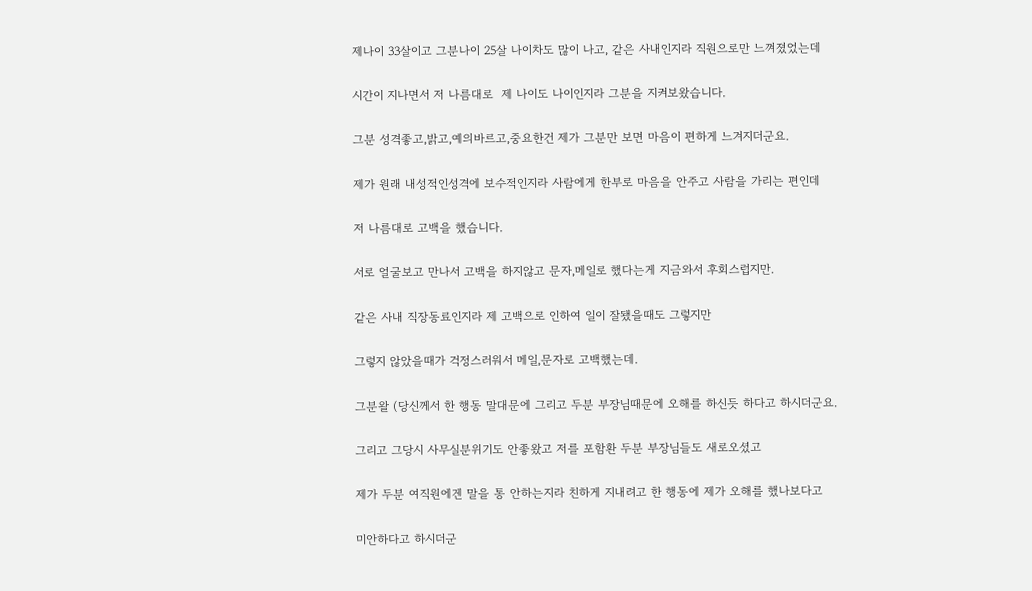제나이 33살이고 그분나이 25살 나이차도 많이 나고, 같은 사내인지라 직원으로만 느껴졌었는데

시간이 지나면서 저 나름대로  제 나이도 나이인지라 그분을 지켜보왔습니다.

그분 성격좋고,밝고,예의바르고,중요한건 제가 그분만 보면 마음이 편하게 느겨지더군요.

제가 원래 내성적인성격에 보수적인지라 사람에게 한부로 마음을 안주고 사람을 가리는 편인데

저 나름대로 고백을 했습니다.

서로 얼굴보고 만나서 고백을 하지않고 문자,메일로 했다는게 지금와서 후회스럽지만.

같은 사내 직장동료인지라 제 고백으로 인하여 일이 잘됐을때도 그렇지만

그렇지 않았을때가 걱정스러워서 메일,문자로 고백했는데.

그분왈 (당신께서 한 행동 말대문에 그리고 두분 부장님때문에 오해를 하신듯 하다고 하시더군요.

그리고 그당시 사무실분위기도 안좋왔고 저를 포함환 두분 부장님들도 새로오셨고

제가 두분 여직원에겐 말을 통 안하는지라 친하게 지내려고 한 행동에 제가 오해를 했나보다고

미안하다고 하시더군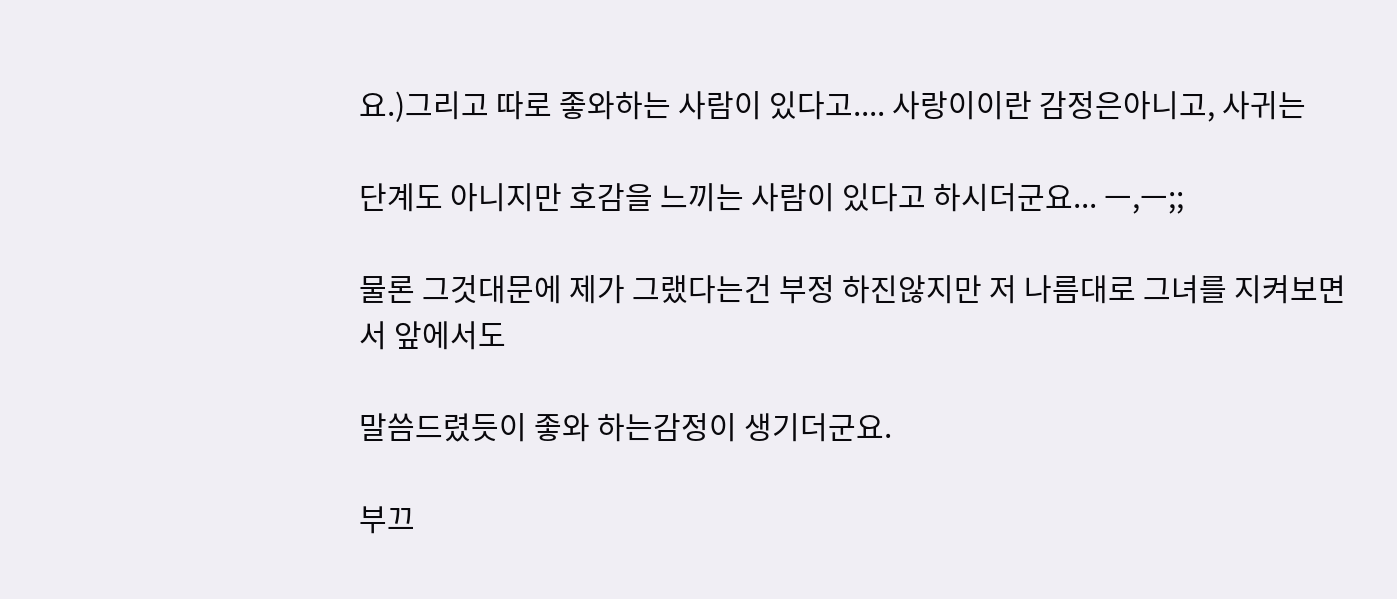요.)그리고 따로 좋와하는 사람이 있다고.... 사랑이이란 감정은아니고, 사귀는

단계도 아니지만 호감을 느끼는 사람이 있다고 하시더군요... ㅡ,ㅡ;;

물론 그것대문에 제가 그랬다는건 부정 하진않지만 저 나름대로 그녀를 지켜보면서 앞에서도

말씀드렸듯이 좋와 하는감정이 생기더군요.

부끄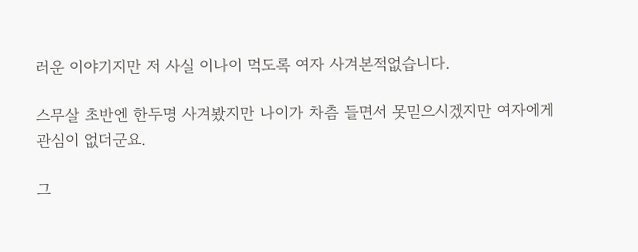러운 이야기지만 저 사실 이나이 먹도록 여자 사겨본적없습니다.

스무살 초반엔 한두명 사겨봤지만 나이가 차츰 들면서 못믿으시겠지만 여자에게 관심이 없더군요.

그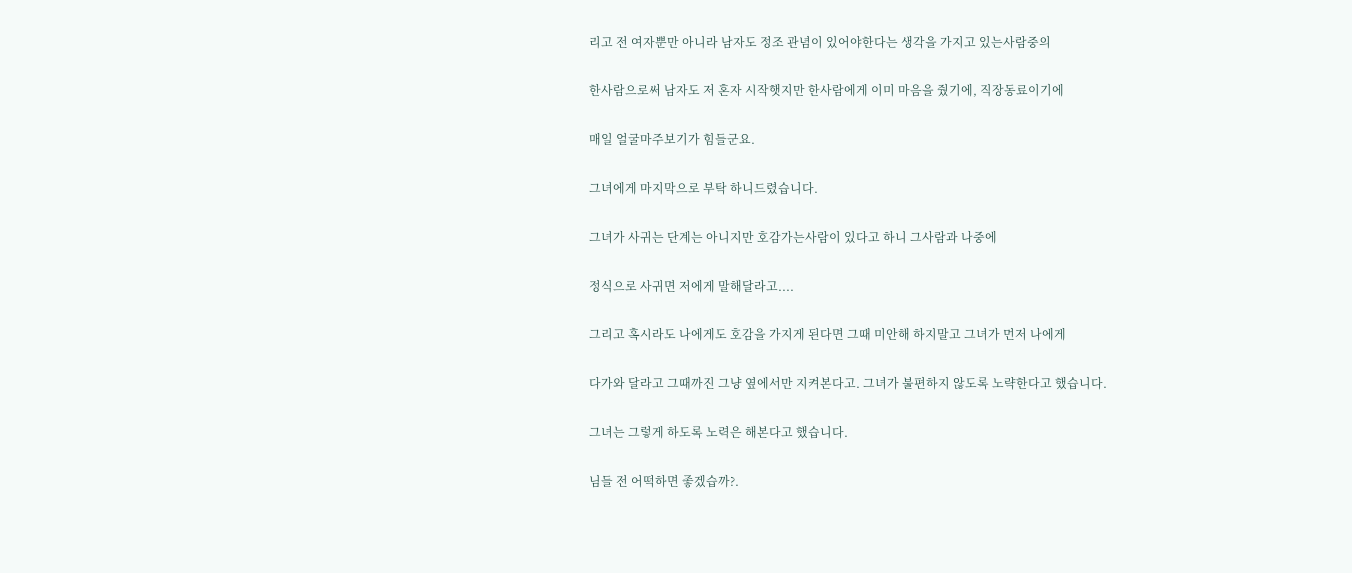리고 전 여자뿐만 아니라 남자도 정조 관념이 있어야한다는 생각을 가지고 있는사람중의

한사람으로써 남자도 저 혼자 시작햇지만 한사람에게 이미 마음을 줬기에, 직장동료이기에

매일 얼굴마주보기가 힘들군요.

그녀에게 마지막으로 부탁 하니드렸습니다.

그녀가 사귀는 단계는 아니지만 호감가는사람이 있다고 하니 그사람과 나중에

정식으로 사귀면 저에게 말해달라고....

그리고 혹시라도 나에게도 호감을 가지게 된다면 그때 미안해 하지말고 그녀가 먼저 나에게

다가와 달라고 그때까진 그냥 옆에서만 지켜본다고. 그녀가 불편하지 않도록 노략한다고 했습니다.

그녀는 그렇게 하도록 노력은 해본다고 했습니다.

님들 전 어떡하면 좋겠습까?.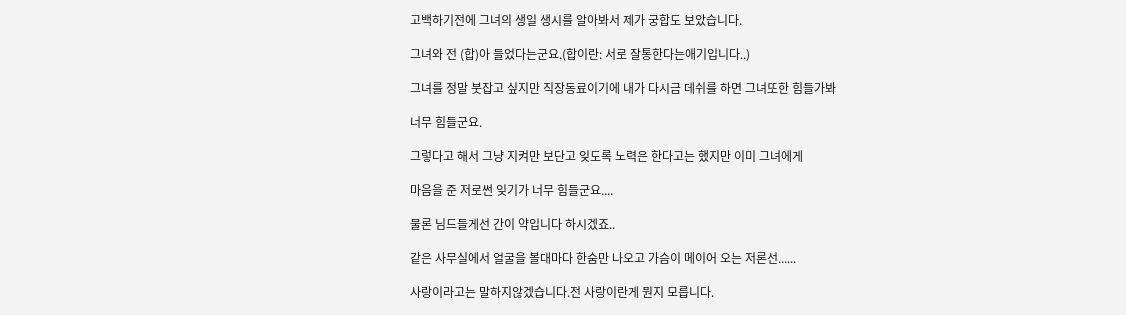고백하기전에 그녀의 생일 생시를 알아봐서 제가 궁합도 보았습니다.

그녀와 전 (합)아 들었다는군요.(합이란: 서로 잘통한다는애기입니다..)

그녀를 정말 붓잡고 싶지만 직장동료이기에 내가 다시금 데쉬를 하면 그녀또한 힘들가봐

너무 힘들군요.

그렇다고 해서 그냥 지켜만 보단고 잊도록 노력은 한다고는 했지만 이미 그녀에게

마음을 준 저로썬 잊기가 너무 힘들군요....

물론 님드들게선 간이 약입니다 하시겠죠..

같은 사무실에서 얼굴을 볼대마다 한숨만 나오고 가슴이 메이어 오는 저론선......

사랑이라고는 말하지않겠습니다.전 사랑이란게 뭔지 모릅니다.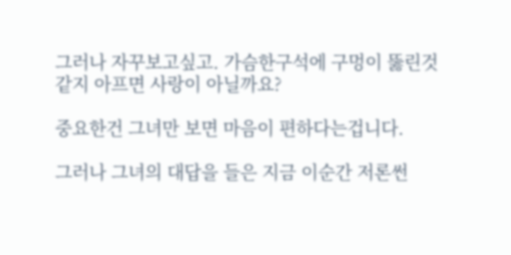그러나 자꾸보고싶고. 가슴한구석에 구멍이 뚫린것같지 아프면 사랑이 아닐까요?

중요한건 그녀만 보면 마음이 편하다는겁니다.

그러나 그녀의 대답을 들은 지금 이순간 저론썬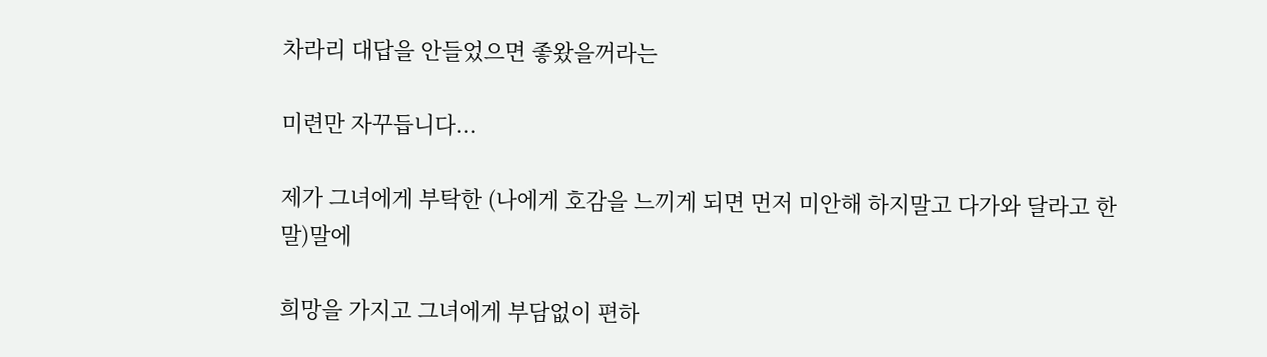차라리 대답을 안들었으면 좋왔을꺼라는

미련만 자꾸듭니다...

제가 그녀에게 부탁한 (나에게 호감을 느끼게 되면 먼저 미안해 하지말고 다가와 달라고 한말)말에

희망을 가지고 그녀에게 부담없이 편하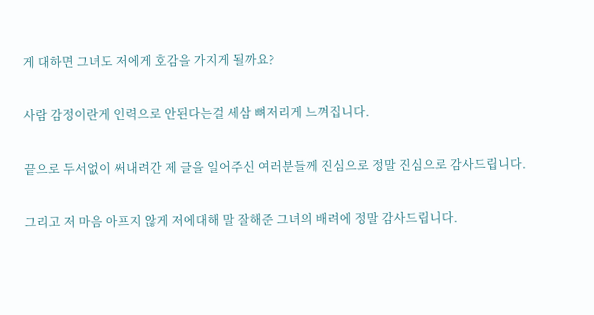게 대하면 그녀도 저에게 호감을 가지게 될까요?

사람 감정이란게 인력으로 안된다는걸 세삼 뼈저리게 느껴집니다.

끝으로 두서없이 써내려간 제 글을 일어주신 여러분들께 진심으로 정말 진심으로 감사드립니다.

그리고 저 마음 아프지 않게 저에대해 말 잘해준 그녀의 배려에 정말 감사드립니다.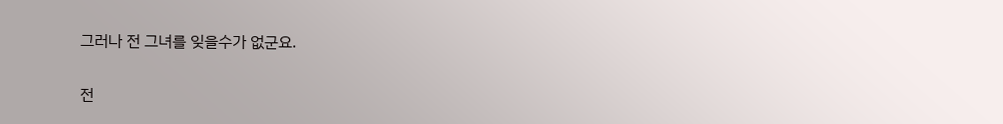그러나 전 그녀를 잊을수가 없군요.

전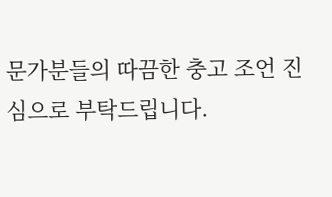문가분들의 따끔한 충고 조언 진심으로 부탁드립니다.